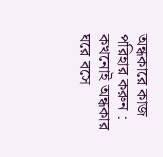অন্ধকারে কাজ পরিহার করুন : কখনোই অন্ধকার ঘরে বসে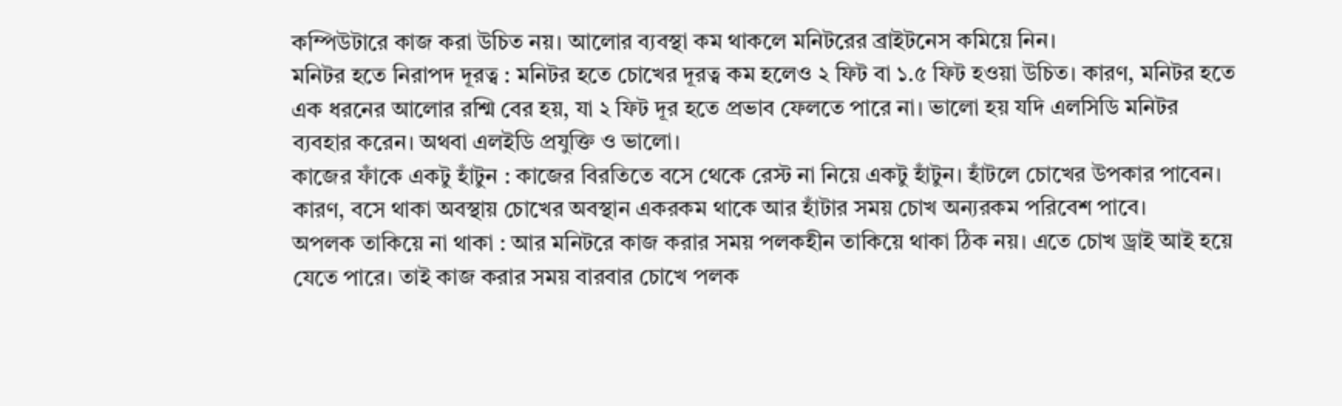কম্পিউটারে কাজ করা উচিত নয়। আলোর ব্যবস্থা কম থাকলে মনিটরের ব্রাইটনেস কমিয়ে নিন।
মনিটর হতে নিরাপদ দূরত্ব : মনিটর হতে চোখের দূরত্ব কম হলেও ২ ফিট বা ১.৫ ফিট হওয়া উচিত। কারণ, মনিটর হতে এক ধরনের আলোর রশ্মি বের হয়, যা ২ ফিট দূর হতে প্রভাব ফেলতে পারে না। ভালো হয় যদি এলসিডি মনিটর ব্যবহার করেন। অথবা এলইডি প্রযুক্তি ও ভালো।
কাজের ফাঁকে একটু হাঁটুন : কাজের বিরতিতে বসে থেকে রেস্ট না নিয়ে একটু হাঁটুন। হাঁটলে চোখের উপকার পাবেন। কারণ, বসে থাকা অবস্থায় চোখের অবস্থান একরকম থাকে আর হাঁটার সময় চোখ অন্যরকম পরিবেশ পাবে।
অপলক তাকিয়ে না থাকা : আর মনিটরে কাজ করার সময় পলকহীন তাকিয়ে থাকা ঠিক নয়। এতে চোখ ড্রাই আই হয়ে যেতে পারে। তাই কাজ করার সময় বারবার চোখে পলক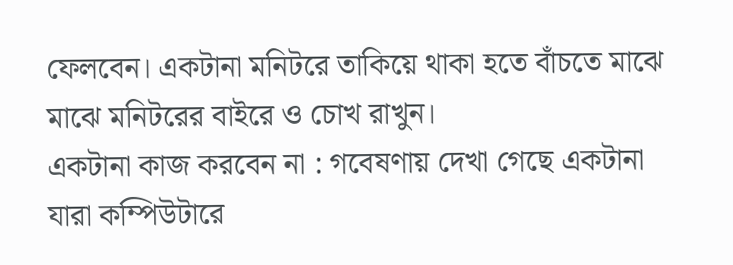ফেলবেন। একটানা মনিটরে তাকিয়ে থাকা হতে বাঁচতে মাঝে মাঝে মনিটরের বাইরে ও চোখ রাখুন।
একটানা কাজ করবেন না : গবেষণায় দেখা গেছে একটানা যারা কম্পিউটারে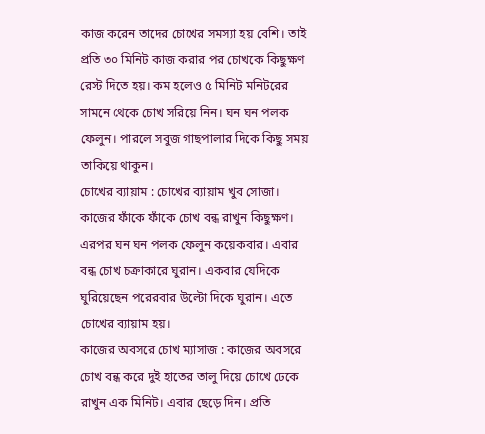কাজ করেন তাদের চোখের সমস্যা হয় বেশি। তাই প্রতি ৩০ মিনিট কাজ করার পর চোখকে কিছুক্ষণ রেস্ট দিতে হয়। কম হলেও ৫ মিনিট মনিটরের সামনে থেকে চোখ সরিয়ে নিন। ঘন ঘন পলক ফেলুন। পারলে সবুজ গাছপালার দিকে কিছু সময় তাকিয়ে থাকুন।
চোখের ব্যায়াম : চোখের ব্যায়াম খুব সোজা। কাজের ফাঁকে ফাঁকে চোখ বন্ধ রাখুন কিছুক্ষণ। এরপর ঘন ঘন পলক ফেলুন কয়েকবার। এবার বন্ধ চোখ চক্রাকারে ঘুরান। একবার যেদিকে ঘুরিয়েছেন পরেরবার উল্টো দিকে ঘুরান। এতে চোখের ব্যায়াম হয়।
কাজের অবসরে চোখ ম্যাসাজ : কাজের অবসরে চোখ বন্ধ করে দুই হাতের তালু দিয়ে চোখে ঢেকে রাখুন এক মিনিট। এবার ছেড়ে দিন। প্রতি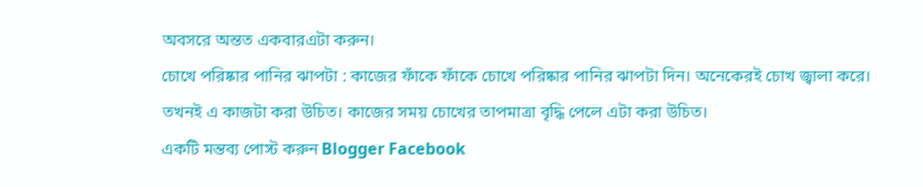অবসরে অন্তত একবারএটা করুন।
চোখে পরিষ্কার পানির ঝাপটা : কাজের ফাঁকে ফাঁকে চোখে পরিষ্কার পানির ঝাপটা দিন। অনেকেরই চোখ জ্বালা করে। তখনই এ কাজটা করা উচিত। কাজের সময় চোখের তাপমাত্রা বৃদ্ধি পেলে এটা করা উচিত।
একটি মন্তব্য পোস্ট করুন Blogger Facebook